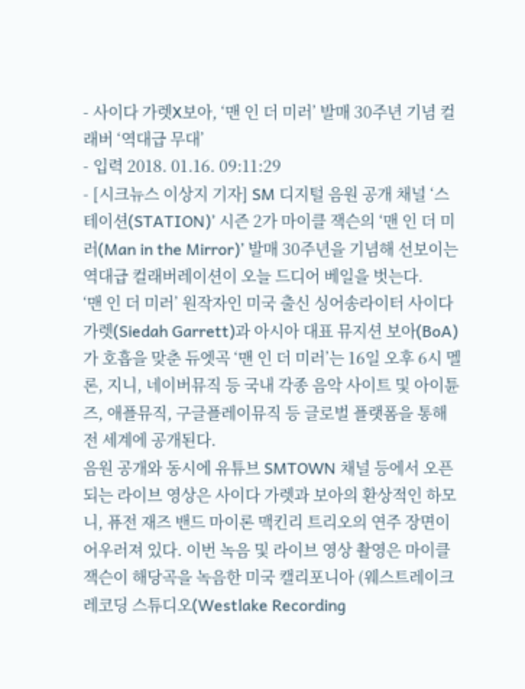- 사이다 가렛X보아, ‘맨 인 더 미러’ 발매 30주년 기념 컬래버 ‘역대급 무대’
- 입력 2018. 01.16. 09:11:29
- [시크뉴스 이상지 기자] SM 디지털 음원 공개 채널 ‘스테이션(STATION)’ 시즌 2가 마이클 잭슨의 ‘맨 인 더 미러(Man in the Mirror)’ 발매 30주년을 기념해 선보이는 역대급 컬래버레이션이 오늘 드디어 베일을 벗는다.
‘맨 인 더 미러’ 원작자인 미국 출신 싱어송라이터 사이다 가렛(Siedah Garrett)과 아시아 대표 뮤지션 보아(BoA)가 호흡을 맞춘 듀엣곡 ‘맨 인 더 미러’는 16일 오후 6시 멜론, 지니, 네이버뮤직 등 국내 각종 음악 사이트 및 아이튠즈, 애플뮤직, 구글플레이뮤직 등 글로벌 플랫폼을 통해 전 세계에 공개된다.
음원 공개와 동시에 유튜브 SMTOWN 채널 등에서 오픈되는 라이브 영상은 사이다 가렛과 보아의 환상적인 하모니, 퓨전 재즈 밴드 마이론 맥킨리 트리오의 연주 장면이 어우러져 있다. 이번 녹음 및 라이브 영상 촬영은 마이클 잭슨이 해당곡을 녹음한 미국 캘리포니아 (웨스트레이크 레코딩 스튜디오(Westlake Recording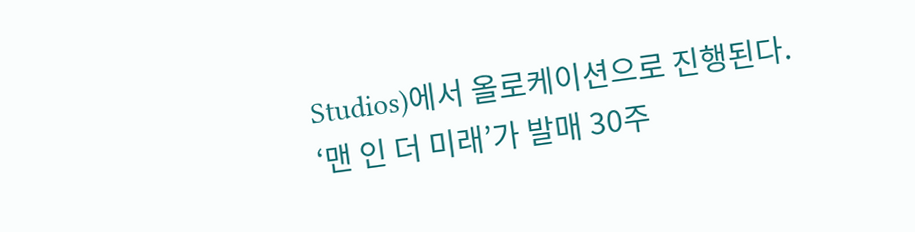Studios)에서 올로케이션으로 진행된다.
‘맨 인 더 미래’가 발매 30주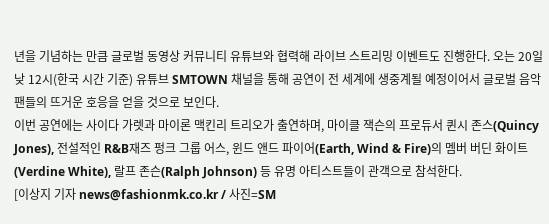년을 기념하는 만큼 글로벌 동영상 커뮤니티 유튜브와 협력해 라이브 스트리밍 이벤트도 진행한다. 오는 20일 낮 12시(한국 시간 기준) 유튜브 SMTOWN 채널을 통해 공연이 전 세계에 생중계될 예정이어서 글로벌 음악 팬들의 뜨거운 호응을 얻을 것으로 보인다.
이번 공연에는 사이다 가렛과 마이론 맥킨리 트리오가 출연하며, 마이클 잭슨의 프로듀서 퀸시 존스(Quincy Jones), 전설적인 R&B재즈 펑크 그룹 어스, 윈드 앤드 파이어(Earth, Wind & Fire)의 멤버 버딘 화이트(Verdine White), 랄프 존슨(Ralph Johnson) 등 유명 아티스트들이 관객으로 참석한다.
[이상지 기자 news@fashionmk.co.kr / 사진=SM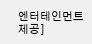엔터테인먼트 제공]